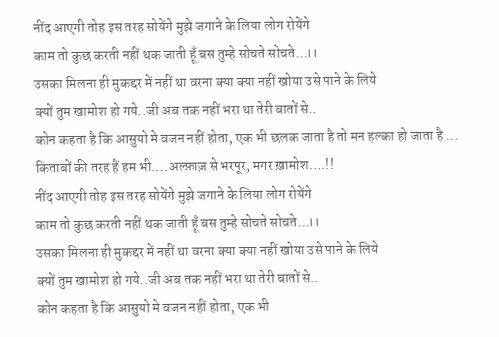नींद आएगी तोह इस तरह सोयेंगे मुझे जगाने के लिया लोग रोयेंगे
काम तो कुछ करती नहीं थक जाती हूँ बस तुम्हे सोचते सोचते...।।
उसका मिलना ही मुकद्दर में नहीं था वरना क्या क्या नहीं खोया उसे पाने के लिये
क्यों तुम खामोश हो गये..जी अब तक नहीं भरा था तेरी बातों से..
कोन कहता है कि आसुयो मे वजन नहीं होता, एक भी छलक जाता है तो मन हल्का हो जाता है ...
किताबों की तरह हैं हम भी….अल्फ़ाज़ से भरपूर, मगर ख़ामोश….!!
नींद आएगी तोह इस तरह सोयेंगे मुझे जगाने के लिया लोग रोयेंगे
काम तो कुछ करती नहीं थक जाती हूँ बस तुम्हे सोचते सोचते...।।
उसका मिलना ही मुकद्दर में नहीं था वरना क्या क्या नहीं खोया उसे पाने के लिये
क्यों तुम खामोश हो गये..जी अब तक नहीं भरा था तेरी बातों से..
कोन कहता है कि आसुयो मे वजन नहीं होता, एक भी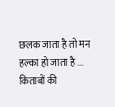छलक जाता है तो मन हल्का हो जाता है ...
किताबों की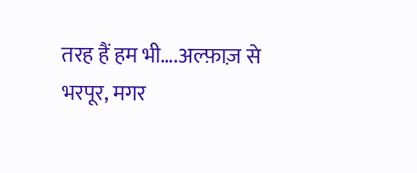तरह हैं हम भी….अल्फ़ाज़ से भरपूर, मगर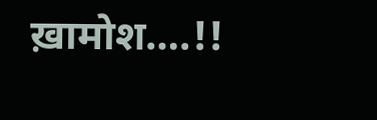ख़ामोश….!!